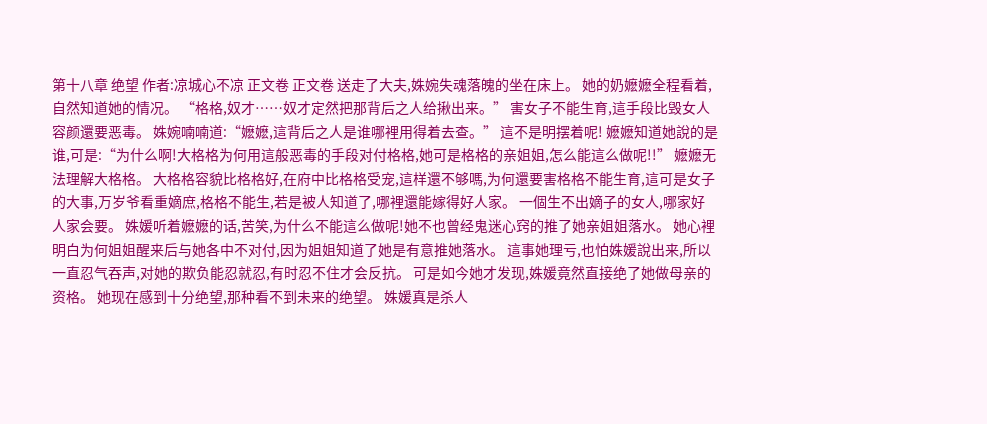第十八章 绝望 作者:凉城心不凉 正文卷 正文卷 送走了大夫,姝婉失魂落魄的坐在床上。 她的奶嬷嬷全程看着,自然知道她的情况。 “格格,奴才……奴才定然把那背后之人给揪出来。” 害女子不能生育,這手段比毁女人容颜還要恶毒。 姝婉喃喃道:“嬷嬷,這背后之人是谁哪裡用得着去查。” 這不是明摆着呢! 嬷嬷知道她說的是谁,可是:“为什么啊!大格格为何用這般恶毒的手段对付格格,她可是格格的亲姐姐,怎么能這么做呢!!” 嬷嬷无法理解大格格。 大格格容貌比格格好,在府中比格格受宠,這样還不够嗎,为何還要害格格不能生育,這可是女子的大事,万岁爷看重嫡庶,格格不能生,若是被人知道了,哪裡還能嫁得好人家。 一個生不出嫡子的女人,哪家好人家会要。 姝媛听着嬷嬷的话,苦笑,为什么不能這么做呢!她不也曾经鬼迷心窍的推了她亲姐姐落水。 她心裡明白为何姐姐醒来后与她各中不对付,因为姐姐知道了她是有意推她落水。 這事她理亏,也怕姝媛說出来,所以一直忍气吞声,对她的欺负能忍就忍,有时忍不住才会反抗。 可是如今她才发现,姝媛竟然直接绝了她做母亲的资格。 她现在感到十分绝望,那种看不到未来的绝望。 姝媛真是杀人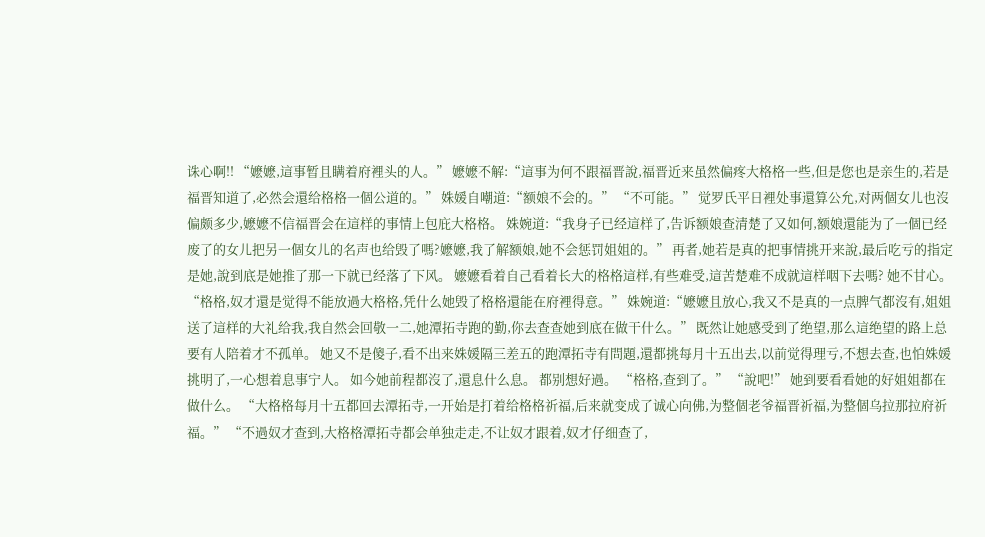诛心啊!! “嬷嬷,這事暂且瞒着府裡头的人。” 嬷嬷不解:“這事为何不跟福晋說,福晋近来虽然偏疼大格格一些,但是您也是亲生的,若是福晋知道了,必然会還给格格一個公道的。” 姝媛自嘲道:“额娘不会的。” “不可能。” 觉罗氏平日裡处事還算公允,对两個女儿也沒偏颇多少,嬷嬷不信福晋会在這样的事情上包庇大格格。 姝婉道:“我身子已经這样了,告诉额娘查清楚了又如何,额娘還能为了一個已经废了的女儿把另一個女儿的名声也给毁了嗎?嬷嬷,我了解额娘,她不会惩罚姐姐的。” 再者,她若是真的把事情挑开来說,最后吃亏的指定是她,說到底是她推了那一下就已经落了下风。 嬷嬷看着自己看着长大的格格這样,有些难受,這苦楚难不成就這样咽下去嗎? 她不甘心。 “格格,奴才還是觉得不能放過大格格,凭什么她毁了格格還能在府裡得意。” 姝婉道:“嬷嬷且放心,我又不是真的一点脾气都沒有,姐姐送了這样的大礼给我,我自然会回敬一二,她潭拓寺跑的勤,你去查查她到底在做干什么。” 既然让她感受到了绝望,那么這绝望的路上总要有人陪着才不孤单。 她又不是傻子,看不出来姝媛隔三差五的跑潭拓寺有問題,還都挑每月十五出去,以前觉得理亏,不想去查,也怕姝媛挑明了,一心想着息事宁人。 如今她前程都沒了,還息什么息。 都别想好過。 “格格,查到了。” “說吧!” 她到要看看她的好姐姐都在做什么。 “大格格每月十五都回去潭拓寺,一开始是打着给格格祈福,后来就变成了诚心向佛,为整個老爷福晋祈福,为整個乌拉那拉府祈福。” “不過奴才查到,大格格潭拓寺都会单独走走,不让奴才跟着,奴才仔细查了,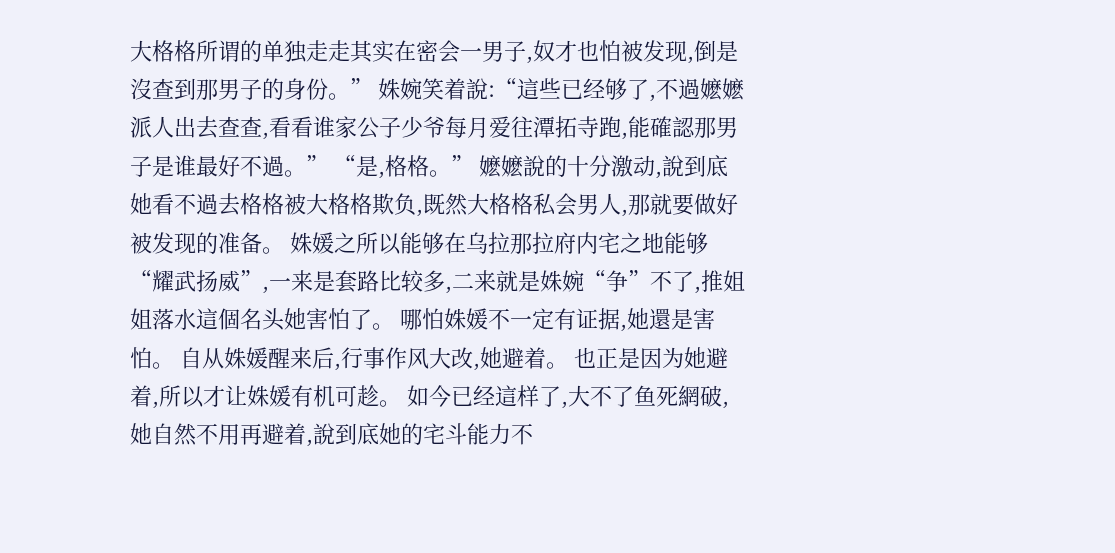大格格所谓的单独走走其实在密会一男子,奴才也怕被发现,倒是沒查到那男子的身份。” 姝婉笑着說:“這些已经够了,不過嬷嬷派人出去查查,看看谁家公子少爷每月爱往潭拓寺跑,能確認那男子是谁最好不過。” “是,格格。” 嬷嬷說的十分激动,說到底她看不過去格格被大格格欺负,既然大格格私会男人,那就要做好被发现的准备。 姝媛之所以能够在乌拉那拉府内宅之地能够“耀武扬威”,一来是套路比较多,二来就是姝婉“争”不了,推姐姐落水這個名头她害怕了。 哪怕姝媛不一定有证据,她還是害怕。 自从姝媛醒来后,行事作风大改,她避着。 也正是因为她避着,所以才让姝媛有机可趁。 如今已经這样了,大不了鱼死網破,她自然不用再避着,說到底她的宅斗能力不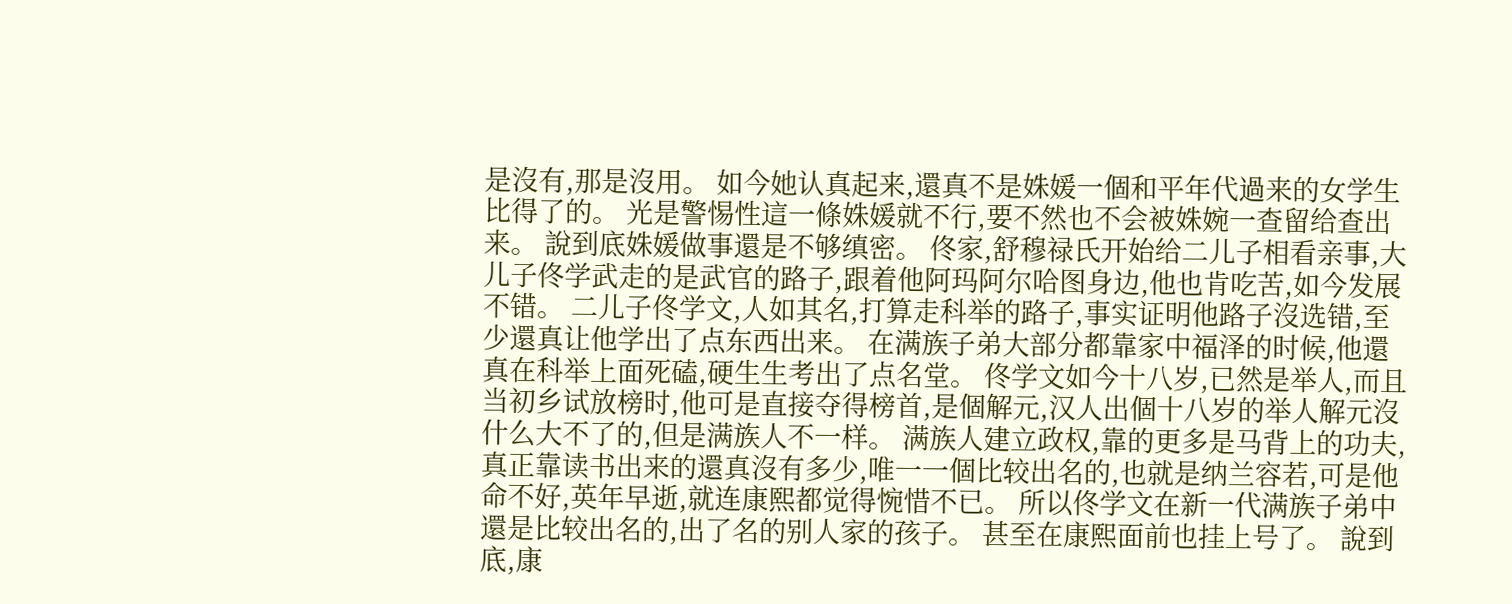是沒有,那是沒用。 如今她认真起来,還真不是姝媛一個和平年代過来的女学生比得了的。 光是警惕性這一條姝媛就不行,要不然也不会被姝婉一查留给查出来。 說到底姝媛做事還是不够缜密。 佟家,舒穆禄氏开始给二儿子相看亲事,大儿子佟学武走的是武官的路子,跟着他阿玛阿尔哈图身边,他也肯吃苦,如今发展不错。 二儿子佟学文,人如其名,打算走科举的路子,事实证明他路子沒选错,至少還真让他学出了点东西出来。 在满族子弟大部分都靠家中福泽的时候,他還真在科举上面死磕,硬生生考出了点名堂。 佟学文如今十八岁,已然是举人,而且当初乡试放榜时,他可是直接夺得榜首,是個解元,汉人出個十八岁的举人解元沒什么大不了的,但是满族人不一样。 满族人建立政权,靠的更多是马背上的功夫,真正靠读书出来的還真沒有多少,唯一一個比较出名的,也就是纳兰容若,可是他命不好,英年早逝,就连康熙都觉得惋惜不已。 所以佟学文在新一代满族子弟中還是比较出名的,出了名的别人家的孩子。 甚至在康熙面前也挂上号了。 說到底,康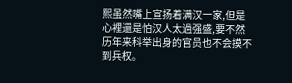熙虽然嘴上宣扬着满汉一家,但是心裡還是怕汉人太過强盛,要不然历年来科举出身的官员也不会摸不到兵权。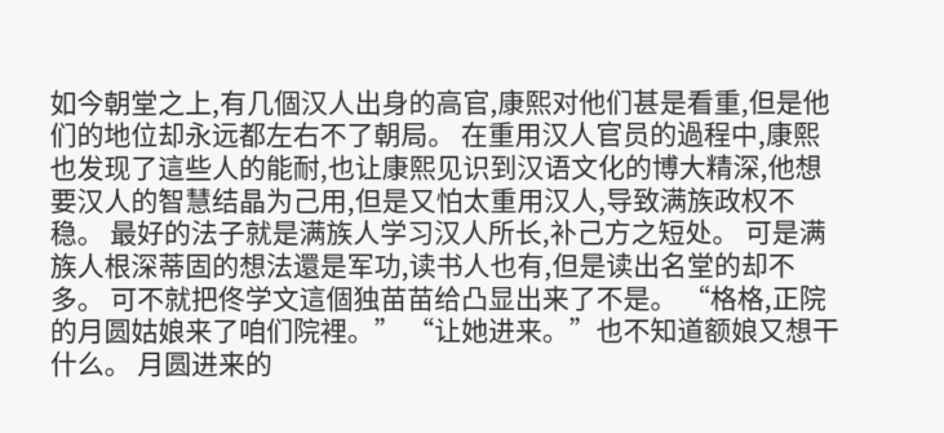如今朝堂之上,有几個汉人出身的高官,康熙对他们甚是看重,但是他们的地位却永远都左右不了朝局。 在重用汉人官员的過程中,康熙也发现了這些人的能耐,也让康熙见识到汉语文化的博大精深,他想要汉人的智慧结晶为己用,但是又怕太重用汉人,导致满族政权不稳。 最好的法子就是满族人学习汉人所长,补己方之短处。 可是满族人根深蒂固的想法還是军功,读书人也有,但是读出名堂的却不多。 可不就把佟学文這個独苗苗给凸显出来了不是。 “格格,正院的月圆姑娘来了咱们院裡。” “让她进来。”也不知道额娘又想干什么。 月圆进来的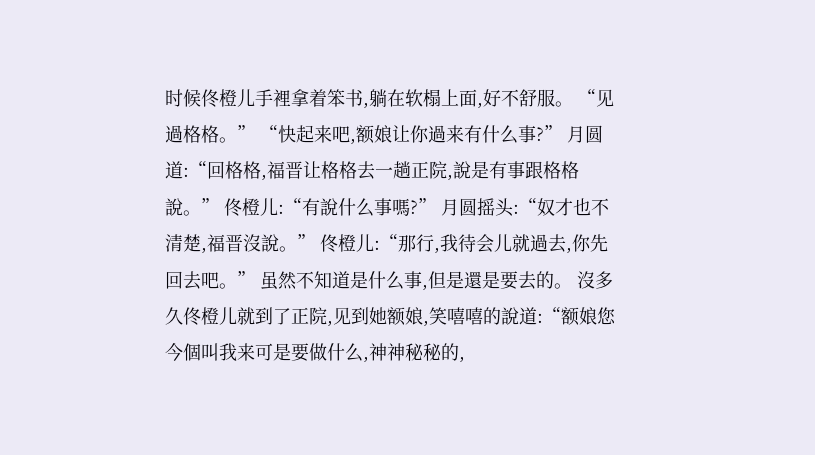时候佟橙儿手裡拿着笨书,躺在软榻上面,好不舒服。 “见過格格。” “快起来吧,额娘让你過来有什么事?” 月圆道:“回格格,福晋让格格去一趟正院,說是有事跟格格說。” 佟橙儿:“有說什么事嗎?” 月圆摇头:“奴才也不清楚,福晋沒說。” 佟橙儿:“那行,我待会儿就過去,你先回去吧。” 虽然不知道是什么事,但是還是要去的。 沒多久佟橙儿就到了正院,见到她额娘,笑嘻嘻的說道:“额娘您今個叫我来可是要做什么,神神秘秘的,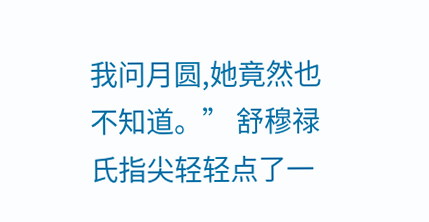我问月圆,她竟然也不知道。” 舒穆禄氏指尖轻轻点了一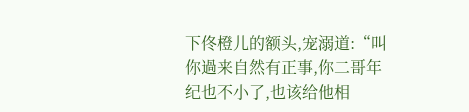下佟橙儿的额头,宠溺道:“叫你過来自然有正事,你二哥年纪也不小了,也该给他相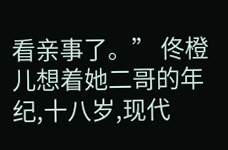看亲事了。” 佟橙儿想着她二哥的年纪,十八岁,现代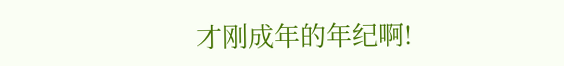才刚成年的年纪啊!